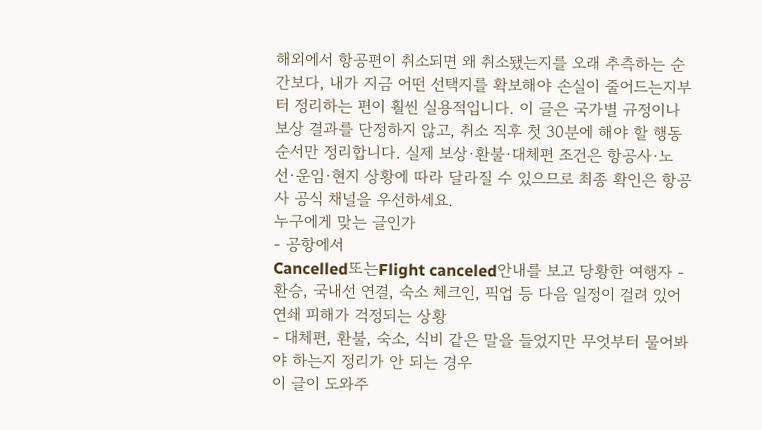해외에서 항공편이 취소되면 왜 취소됐는지를 오래 추측하는 순간보다, 내가 지금 어떤 선택지를 확보해야 손실이 줄어드는지부터 정리하는 편이 훨씬 실용적입니다. 이 글은 국가별 규정이나 보상 결과를 단정하지 않고, 취소 직후 첫 30분에 해야 할 행동 순서만 정리합니다. 실제 보상·환불·대체편 조건은 항공사·노선·운임·현지 상황에 따라 달라질 수 있으므로 최종 확인은 항공사 공식 채널을 우선하세요.
누구에게 맞는 글인가
- 공항에서
Cancelled또는Flight canceled안내를 보고 당황한 여행자 - 환승, 국내선 연결, 숙소 체크인, 픽업 등 다음 일정이 걸려 있어 연쇄 피해가 걱정되는 상황
- 대체편, 환불, 숙소, 식비 같은 말을 들었지만 무엇부터 물어봐야 하는지 정리가 안 되는 경우
이 글이 도와주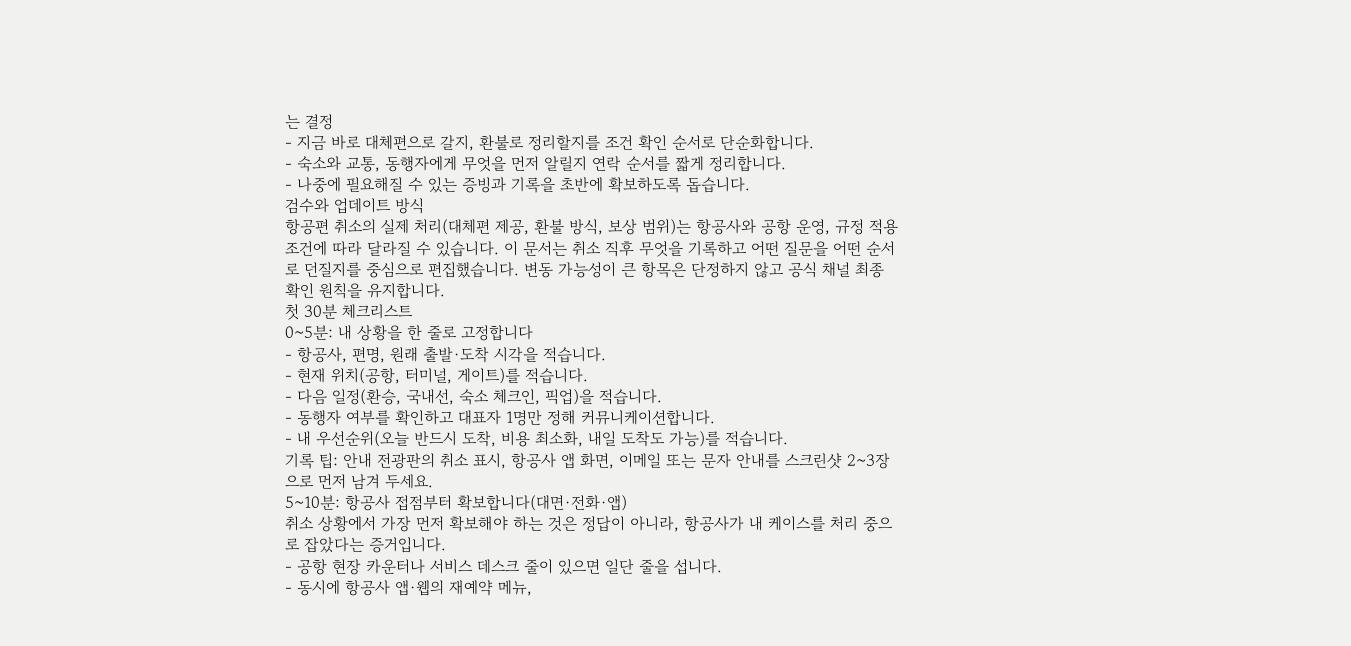는 결정
- 지금 바로 대체편으로 갈지, 환불로 정리할지를 조건 확인 순서로 단순화합니다.
- 숙소와 교통, 동행자에게 무엇을 먼저 알릴지 연락 순서를 짧게 정리합니다.
- 나중에 필요해질 수 있는 증빙과 기록을 초반에 확보하도록 돕습니다.
검수와 업데이트 방식
항공편 취소의 실제 처리(대체편 제공, 환불 방식, 보상 범위)는 항공사와 공항 운영, 규정 적용 조건에 따라 달라질 수 있습니다. 이 문서는 취소 직후 무엇을 기록하고 어떤 질문을 어떤 순서로 던질지를 중심으로 편집했습니다. 변동 가능성이 큰 항목은 단정하지 않고 공식 채널 최종 확인 원칙을 유지합니다.
첫 30분 체크리스트
0~5분: 내 상황을 한 줄로 고정합니다
- 항공사, 편명, 원래 출발·도착 시각을 적습니다.
- 현재 위치(공항, 터미널, 게이트)를 적습니다.
- 다음 일정(환승, 국내선, 숙소 체크인, 픽업)을 적습니다.
- 동행자 여부를 확인하고 대표자 1명만 정해 커뮤니케이션합니다.
- 내 우선순위(오늘 반드시 도착, 비용 최소화, 내일 도착도 가능)를 적습니다.
기록 팁: 안내 전광판의 취소 표시, 항공사 앱 화면, 이메일 또는 문자 안내를 스크린샷 2~3장으로 먼저 남겨 두세요.
5~10분: 항공사 접점부터 확보합니다(대면·전화·앱)
취소 상황에서 가장 먼저 확보해야 하는 것은 정답이 아니라, 항공사가 내 케이스를 처리 중으로 잡았다는 증거입니다.
- 공항 현장 카운터나 서비스 데스크 줄이 있으면 일단 줄을 섭니다.
- 동시에 항공사 앱·웹의 재예약 메뉴,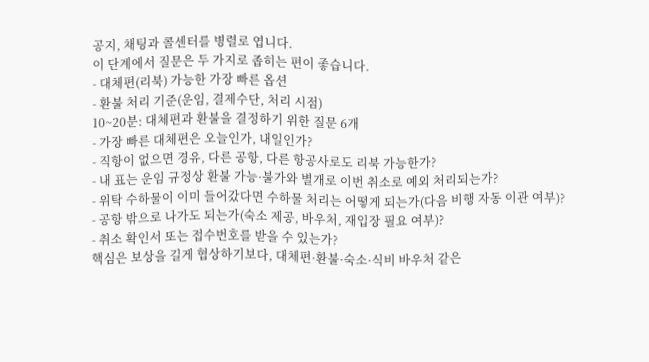공지, 채팅과 콜센터를 병렬로 엽니다.
이 단계에서 질문은 두 가지로 좁히는 편이 좋습니다.
- 대체편(리북) 가능한 가장 빠른 옵션
- 환불 처리 기준(운임, 결제수단, 처리 시점)
10~20분: 대체편과 환불을 결정하기 위한 질문 6개
- 가장 빠른 대체편은 오늘인가, 내일인가?
- 직항이 없으면 경유, 다른 공항, 다른 항공사로도 리북 가능한가?
- 내 표는 운임 규정상 환불 가능·불가와 별개로 이번 취소로 예외 처리되는가?
- 위탁 수하물이 이미 들어갔다면 수하물 처리는 어떻게 되는가(다음 비행 자동 이관 여부)?
- 공항 밖으로 나가도 되는가(숙소 제공, 바우처, 재입장 필요 여부)?
- 취소 확인서 또는 접수번호를 받을 수 있는가?
핵심은 보상을 길게 협상하기보다, 대체편·환불·숙소·식비 바우처 같은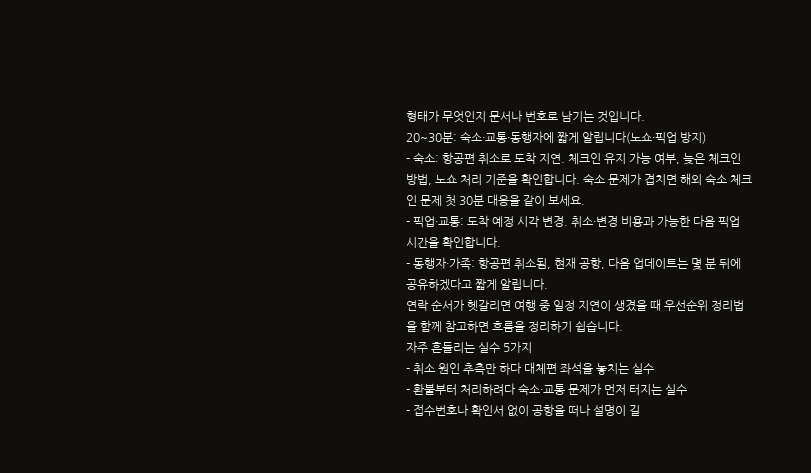형태가 무엇인지 문서나 번호로 남기는 것입니다.
20~30분: 숙소·교통·동행자에 짧게 알립니다(노쇼·픽업 방지)
- 숙소: 항공편 취소로 도착 지연. 체크인 유지 가능 여부, 늦은 체크인 방법, 노쇼 처리 기준을 확인합니다. 숙소 문제가 겹치면 해외 숙소 체크인 문제 첫 30분 대응을 같이 보세요.
- 픽업·교통: 도착 예정 시각 변경. 취소·변경 비용과 가능한 다음 픽업 시간을 확인합니다.
- 동행자·가족: 항공편 취소됨, 현재 공항, 다음 업데이트는 몇 분 뒤에 공유하겠다고 짧게 알립니다.
연락 순서가 헷갈리면 여행 중 일정 지연이 생겼을 때 우선순위 정리법을 함께 참고하면 흐름을 정리하기 쉽습니다.
자주 흔들리는 실수 5가지
- 취소 원인 추측만 하다 대체편 좌석을 놓치는 실수
- 환불부터 처리하려다 숙소·교통 문제가 먼저 터지는 실수
- 접수번호나 확인서 없이 공항을 떠나 설명이 길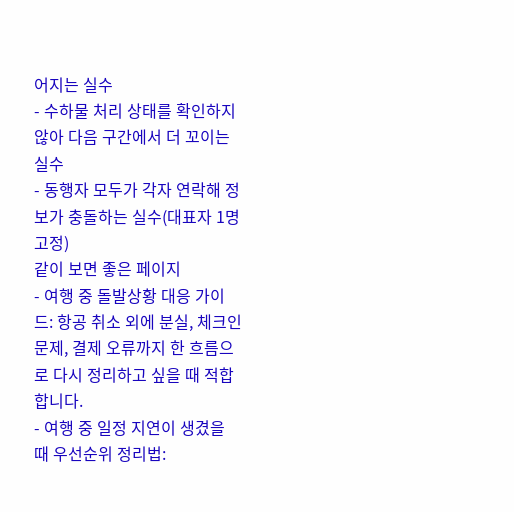어지는 실수
- 수하물 처리 상태를 확인하지 않아 다음 구간에서 더 꼬이는 실수
- 동행자 모두가 각자 연락해 정보가 충돌하는 실수(대표자 1명 고정)
같이 보면 좋은 페이지
- 여행 중 돌발상황 대응 가이드: 항공 취소 외에 분실, 체크인 문제, 결제 오류까지 한 흐름으로 다시 정리하고 싶을 때 적합합니다.
- 여행 중 일정 지연이 생겼을 때 우선순위 정리법: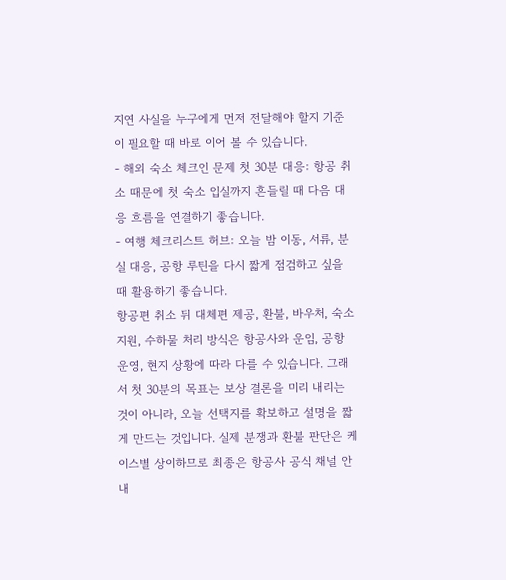지연 사실을 누구에게 먼저 전달해야 할지 기준이 필요할 때 바로 이어 볼 수 있습니다.
- 해외 숙소 체크인 문제 첫 30분 대응: 항공 취소 때문에 첫 숙소 입실까지 흔들릴 때 다음 대응 흐름을 연결하기 좋습니다.
- 여행 체크리스트 허브: 오늘 밤 이동, 서류, 분실 대응, 공항 루틴을 다시 짧게 점검하고 싶을 때 활용하기 좋습니다.
항공편 취소 뒤 대체편 제공, 환불, 바우처, 숙소 지원, 수하물 처리 방식은 항공사와 운임, 공항 운영, 현지 상황에 따라 다를 수 있습니다. 그래서 첫 30분의 목표는 보상 결론을 미리 내리는 것이 아니라, 오늘 선택지를 확보하고 설명을 짧게 만드는 것입니다. 실제 분쟁과 환불 판단은 케이스별 상이하므로 최종은 항공사 공식 채널 안내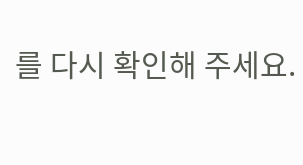를 다시 확인해 주세요.